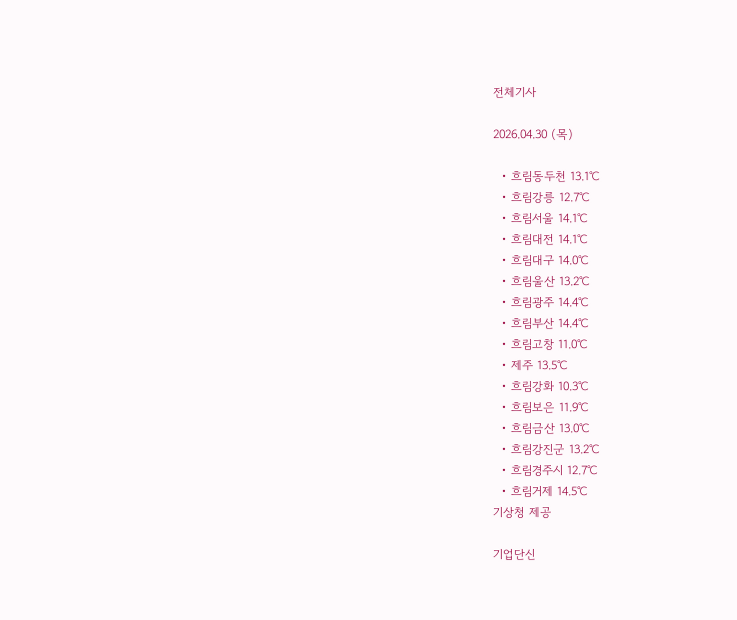전체기사

2026.04.30 (목)

  • 흐림동두천 13.1℃
  • 흐림강릉 12.7℃
  • 흐림서울 14.1℃
  • 흐림대전 14.1℃
  • 흐림대구 14.0℃
  • 흐림울산 13.2℃
  • 흐림광주 14.4℃
  • 흐림부산 14.4℃
  • 흐림고창 11.0℃
  • 제주 13.5℃
  • 흐림강화 10.3℃
  • 흐림보은 11.9℃
  • 흐림금산 13.0℃
  • 흐림강진군 13.2℃
  • 흐림경주시 12.7℃
  • 흐림거제 14.5℃
기상청 제공

기업단신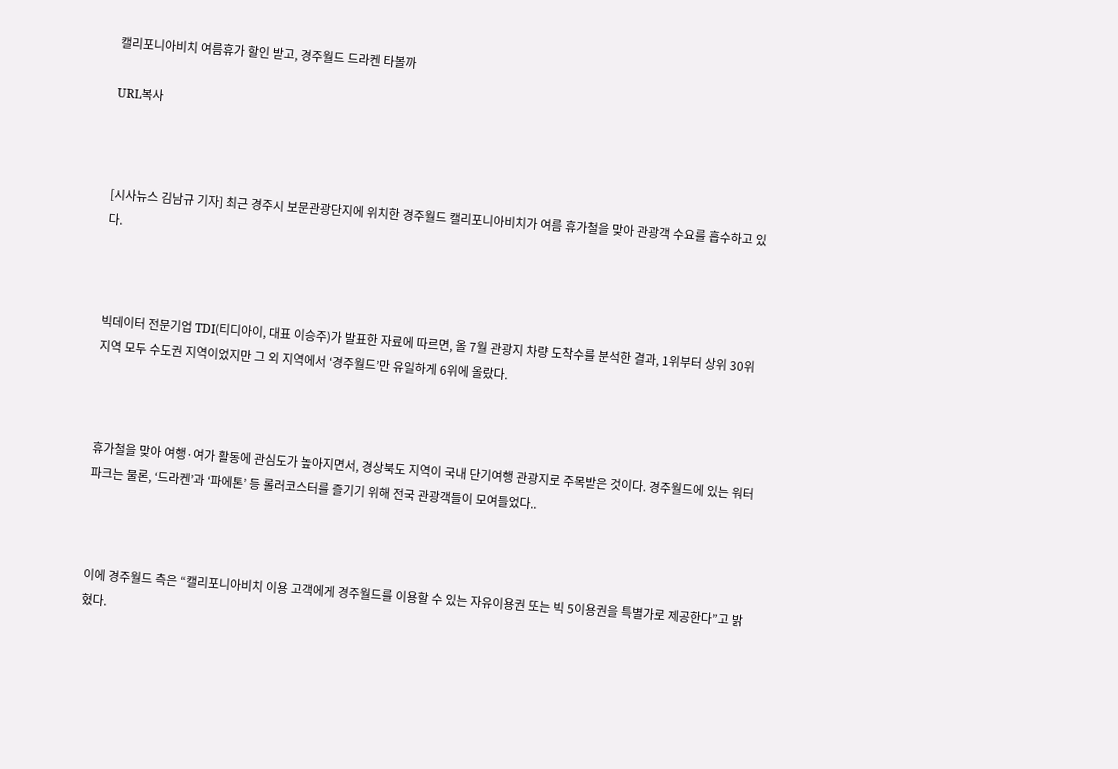캘리포니아비치 여름휴가 할인 받고, 경주월드 드라켄 타볼까

URL복사



[시사뉴스 김남규 기자] 최근 경주시 보문관광단지에 위치한 경주월드 캘리포니아비치가 여름 휴가철을 맞아 관광객 수요를 흡수하고 있다.



빅데이터 전문기업 TDI(티디아이, 대표 이승주)가 발표한 자료에 따르면, 올 7월 관광지 차량 도착수를 분석한 결과, 1위부터 상위 30위 지역 모두 수도권 지역이었지만 그 외 지역에서 ‘경주월드’만 유일하게 6위에 올랐다.



휴가철을 맞아 여행·여가 활동에 관심도가 높아지면서, 경상북도 지역이 국내 단기여행 관광지로 주목받은 것이다. 경주월드에 있는 워터파크는 물론, ‘드라켄’과 ‘파에톤’ 등 롤러코스터를 즐기기 위해 전국 관광객들이 모여들었다..



이에 경주월드 측은 “캘리포니아비치 이용 고객에게 경주월드를 이용할 수 있는 자유이용권 또는 빅 5이용권을 특별가로 제공한다”고 밝혔다.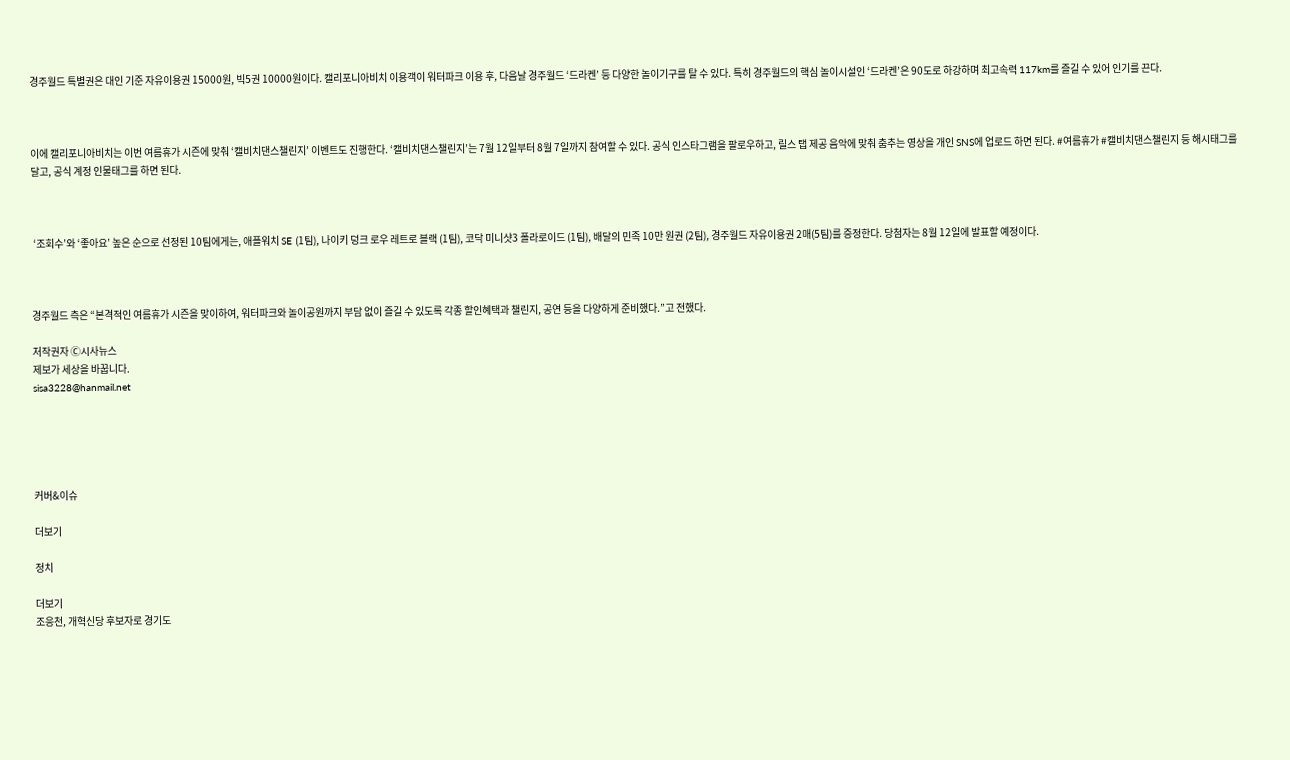경주월드 특별권은 대인 기준 자유이용권 15000원, 빅5권 10000원이다. 캘리포니아비치 이용객이 워터파크 이용 후, 다음날 경주월드 ‘드라켄’ 등 다양한 놀이기구를 탈 수 있다. 특히 경주월드의 핵심 놀이시설인 ‘드라켄’은 90도로 하강하며 최고속력 117km를 즐길 수 있어 인기를 끈다.



이에 캘리포니아비치는 이번 여름휴가 시즌에 맞춰 ‘캘비치댄스챌린지’ 이벤트도 진행한다. ‘캘비치댄스챌린지’는 7월 12일부터 8월 7일까지 참여할 수 있다. 공식 인스타그램을 팔로우하고, 릴스 탭 제공 음악에 맞춰 춤추는 영상을 개인 SNS에 업로드 하면 된다. #여름휴가 #캘비치댄스챌린지 등 해시태그를 달고, 공식 계정 인물태그를 하면 된다.



 ‘조회수’와 ‘좋아요’ 높은 순으로 선정된 10팀에게는, 애플워치 SE (1팀), 나이키 덩크 로우 레트로 블랙 (1팀), 코닥 미니샷3 폴라로이드 (1팀), 배달의 민족 10만 원권 (2팀), 경주월드 자유이용권 2매(5팀)를 증정한다. 당첨자는 8월 12일에 발표할 예정이다.



경주월드 측은 “본격적인 여름휴가 시즌을 맞이하여, 워터파크와 놀이공원까지 부담 없이 즐길 수 있도록 각종 할인혜택과 챌린지, 공연 등을 다양하게 준비했다.”고 전했다.

저작권자 Ⓒ시사뉴스
제보가 세상을 바꿉니다.
sisa3228@hanmail.net





커버&이슈

더보기

정치

더보기
조응천, 개혁신당 후보자로 경기도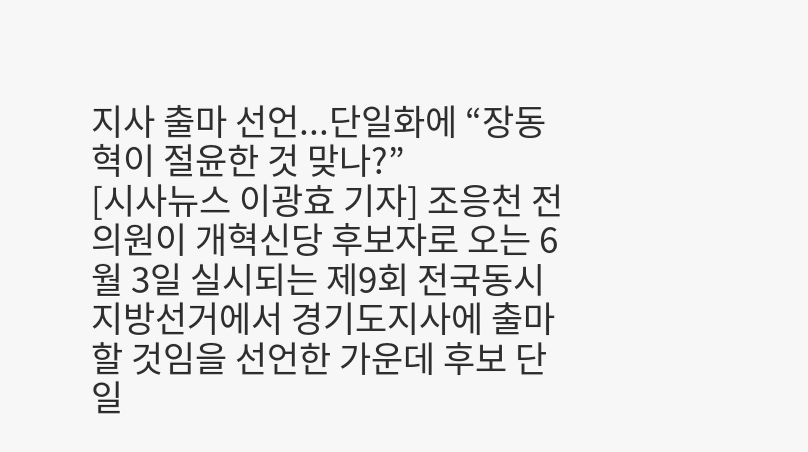지사 출마 선언...단일화에 “장동혁이 절윤한 것 맞나?”
[시사뉴스 이광효 기자] 조응천 전 의원이 개혁신당 후보자로 오는 6월 3일 실시되는 제9회 전국동시지방선거에서 경기도지사에 출마할 것임을 선언한 가운데 후보 단일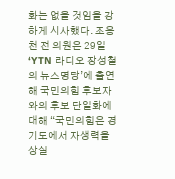화는 없을 것임을 강하게 시사했다. 조응천 전 의원은 29일 ‘YTN 라디오 장성철의 뉴스명당’에 출연해 국민의힘 후보자와의 후보 단일화에 대해 “국민의힘은 경기도에서 자생력을 상실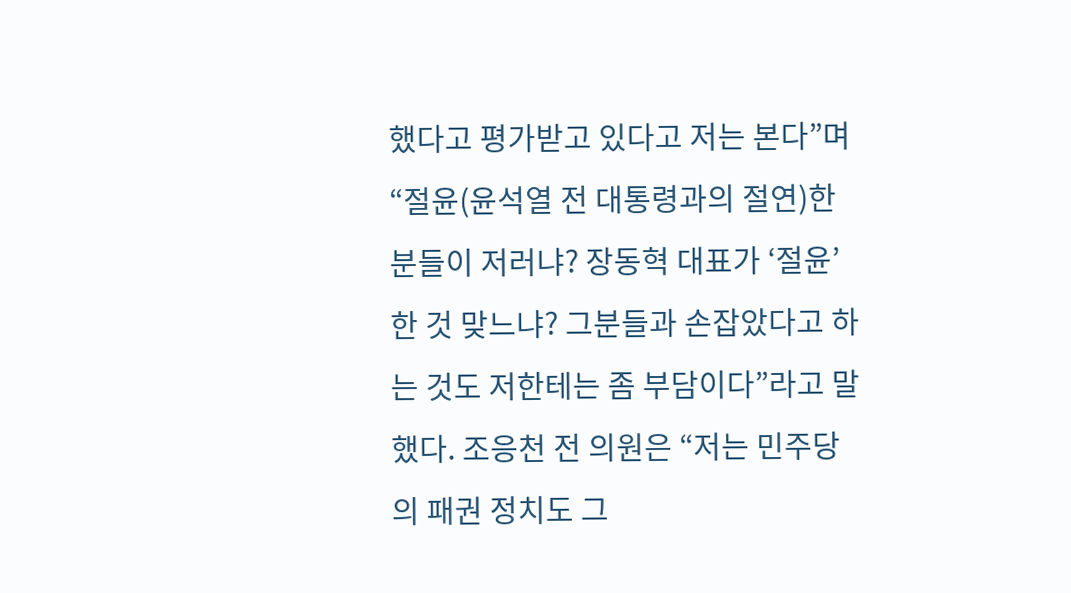했다고 평가받고 있다고 저는 본다”며 “절윤(윤석열 전 대통령과의 절연)한 분들이 저러냐? 장동혁 대표가 ‘절윤’한 것 맞느냐? 그분들과 손잡았다고 하는 것도 저한테는 좀 부담이다”라고 말했다. 조응천 전 의원은 “저는 민주당의 패권 정치도 그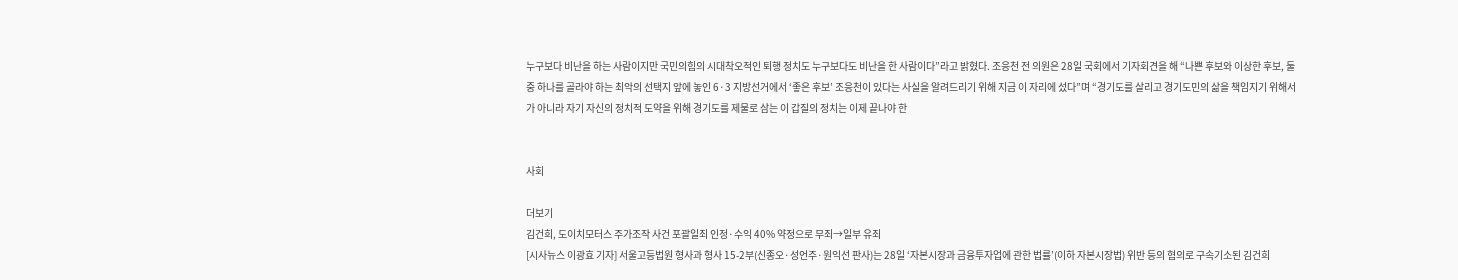누구보다 비난을 하는 사람이지만 국민의힘의 시대착오적인 퇴행 정치도 누구보다도 비난을 한 사람이다”라고 밝혔다. 조응천 전 의원은 28일 국회에서 기자회견을 해 “나쁜 후보와 이상한 후보, 둘 중 하나를 골라야 하는 최악의 선택지 앞에 놓인 6·3 지방선거에서 ‘좋은 후보’ 조응천이 있다는 사실을 알려드리기 위해 지금 이 자리에 섰다”며 “경기도를 살리고 경기도민의 삶을 책임지기 위해서가 아니라 자기 자신의 정치적 도약을 위해 경기도를 제물로 삼는 이 갑질의 정치는 이제 끝나야 한


사회

더보기
김건희, 도이치모터스 주가조작 사건 포괄일죄 인정·수익 40% 약정으로 무죄→일부 유죄
[시사뉴스 이광효 기자] 서울고등법원 형사과 형사 15-2부(신종오·성언주·원익선 판사)는 28일 ‘자본시장과 금융투자업에 관한 법률’(이하 자본시장법) 위반 등의 혐의로 구속기소된 김건희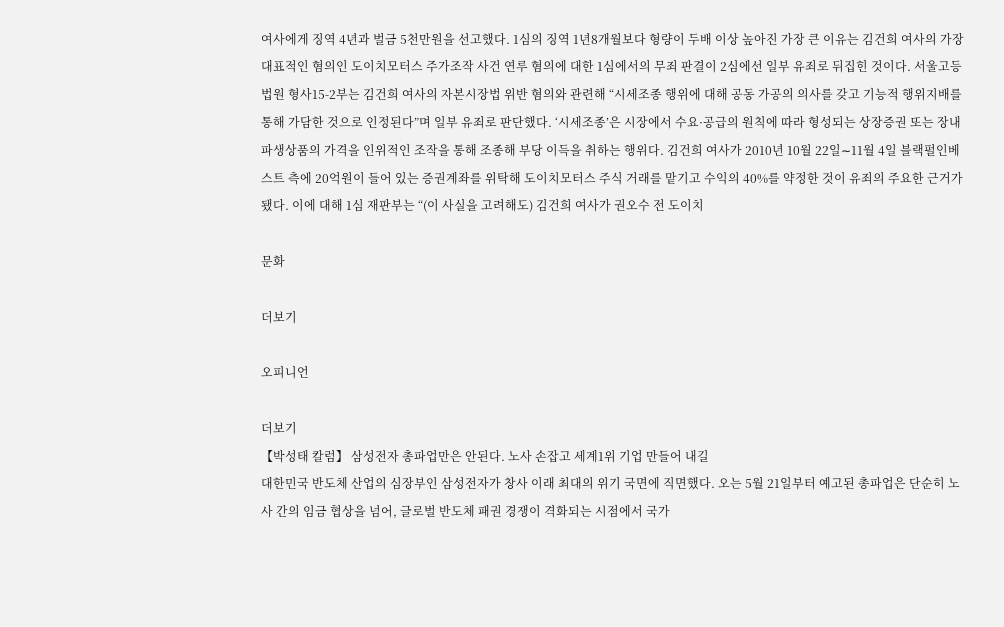여사에게 징역 4년과 벌금 5천만원을 선고했다. 1심의 징역 1년8개월보다 형량이 두배 이상 높아진 가장 큰 이유는 김건희 여사의 가장 대표적인 혐의인 도이치모터스 주가조작 사건 연루 혐의에 대한 1심에서의 무죄 판결이 2심에선 일부 유죄로 뒤집힌 것이다. 서울고등법원 형사15-2부는 김건희 여사의 자본시장법 위반 혐의와 관련해 “시세조종 행위에 대해 공동 가공의 의사를 갖고 기능적 행위지배를 통해 가담한 것으로 인정된다”며 일부 유죄로 판단했다. ‘시세조종’은 시장에서 수요·공급의 원칙에 따라 형성되는 상장증권 또는 장내파생상품의 가격을 인위적인 조작을 통해 조종해 부당 이득을 취하는 행위다. 김건희 여사가 2010년 10월 22일∼11월 4일 블랙펄인베스트 측에 20억원이 들어 있는 증권계좌를 위탁해 도이치모터스 주식 거래를 맡기고 수익의 40%를 약정한 것이 유죄의 주요한 근거가 됐다. 이에 대해 1심 재판부는 “(이 사실을 고려해도) 김건희 여사가 권오수 전 도이치

문화

더보기

오피니언

더보기
【박성태 칼럼】 삼성전자 총파업만은 안된다. 노사 손잡고 세계1위 기업 만들어 내길
대한민국 반도체 산업의 심장부인 삼성전자가 창사 이래 최대의 위기 국면에 직면했다. 오는 5월 21일부터 예고된 총파업은 단순히 노사 간의 임금 협상을 넘어, 글로벌 반도체 패권 경쟁이 격화되는 시점에서 국가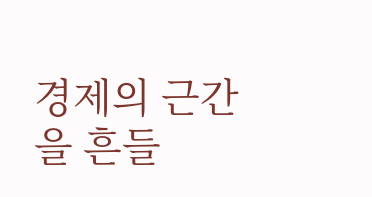경제의 근간을 흔들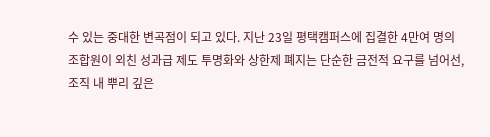수 있는 중대한 변곡점이 되고 있다. 지난 23일 평택캠퍼스에 집결한 4만여 명의 조합원이 외친 성과급 제도 투명화와 상한제 폐지는 단순한 금전적 요구를 넘어선, 조직 내 뿌리 깊은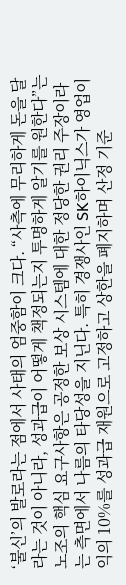‘불신’의 발로라는 점에서 사태의 엄중함이 크다. “사측에 무리하게 돈을 달라는 것이 아니라, 성과급이 어떻게 책정되는지 투명하게 알기를 원한다”는 노조의 핵심 요구사항은 공정한 보상 시스템에 대한 정당한 권리 주장이라는 측면에서 나름의 타당성을 지닌다. 특히 경쟁사인 SK하이닉스가 영업이익의 10%를 성과급 재원으로 고정하고 상한을 폐지하며 산정 기준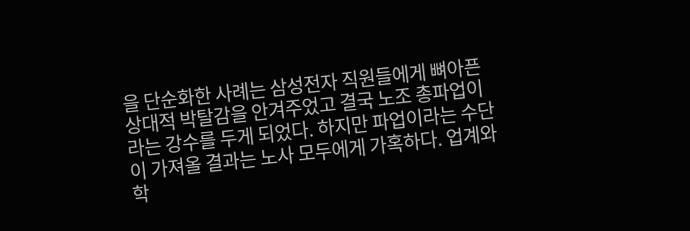을 단순화한 사례는 삼성전자 직원들에게 뼈아픈 상대적 박탈감을 안겨주었고 결국 노조 총파업이라는 강수를 두게 되었다. 하지만 파업이라는 수단이 가져올 결과는 노사 모두에게 가혹하다. 업계와 학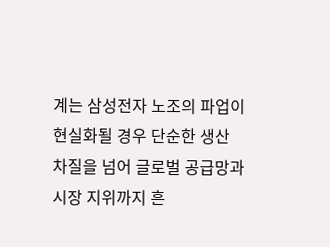계는 삼성전자 노조의 파업이 현실화될 경우 단순한 생산 차질을 넘어 글로벌 공급망과 시장 지위까지 흔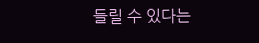들릴 수 있다는